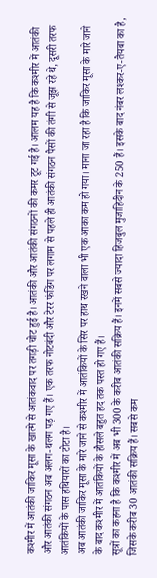कश्मीर में आतंकी जाकिर मूसा के खात्मे से आतंकवाद पर तगड़ी चोट हुई है। आतंकी और आतंकी संगठनों की कमर टूट गई है। आलम यह है कि कश्मीर में आतंकी और आतंकी संगठन अब अलग-थलग पड़ गए हैं। एक तरफ नोटबंदी और टेरर फंडिंग पर लगाम से पहले ही आतंकी संगठन पैसों की तंगी से जूझ रहे थे, दूसरी तरफ आतंकियों के पास हथियारों का टोटा है।
अब आतंकी जाकिर मूसा के मारे जाने से कश्मीर में आतंकियों के सिर पर हाथ रखने वाला भी एक आका कम हो गया। माना जा रहा है कि जाकिर मूसा के मारे जाने के बाद कश्मीर में आतंकियों के हौसले बहुत हद तक पस्त हो गए हैं।
सूत्रों का कहना है कि कश्मीर में अब भी 300 के करीब आतंकी सक्रिय हैं। इनमें सबसे ज्यादा हिजबुल मुजाहिदीन के 250 हैं। इसके बाद नंबर लश्कर-ए-तैयबा का है, जिसके करीब 30 आतंकी सक्रिय हैं। सबसे कम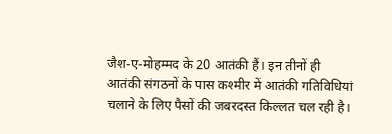जैश-ए-मोहम्मद के 20 आतंकी हैं। इन तीनों ही आतंकी संगठनों के पास कश्मीर में आतंकी गतिविधियां चलाने के लिए पैसों की जबरदस्त किल्लत चल रही है।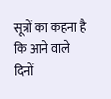सूत्रों का कहना है कि आने वाले दिनों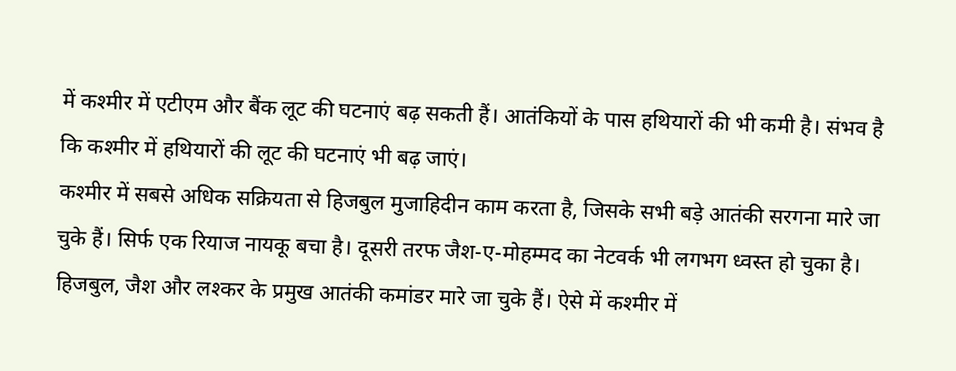में कश्मीर में एटीएम और बैंक लूट की घटनाएं बढ़ सकती हैं। आतंकियों के पास हथियारों की भी कमी है। संभव है कि कश्मीर में हथियारों की लूट की घटनाएं भी बढ़ जाएं।
कश्मीर में सबसे अधिक सक्रियता से हिजबुल मुजाहिदीन काम करता है, जिसके सभी बड़े आतंकी सरगना मारे जा चुके हैं। सिर्फ एक रियाज नायकू बचा है। दूसरी तरफ जैश-ए-मोहम्मद का नेटवर्क भी लगभग ध्वस्त हो चुका है। हिजबुल, जैश और लश्कर के प्रमुख आतंकी कमांडर मारे जा चुके हैं। ऐसे में कश्मीर में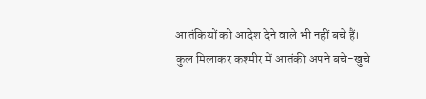आतंकियों को आदेश देने वाले भी नहीं बचे हैं। कुल मिलाकर कश्मीर में आतंकी अपने बचे-खुचे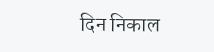दिन निकाल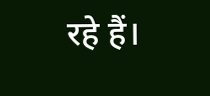रहे हैं।